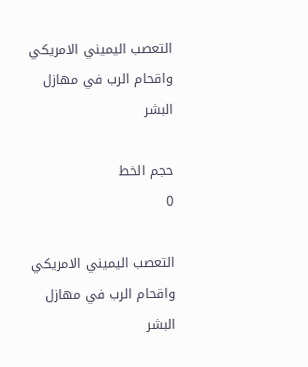التعصب اليميني الامريكي واقحام الرب في مهازل البشر

حجم الخط
0

التعصب اليميني الامريكي واقحام الرب في مهازل البشر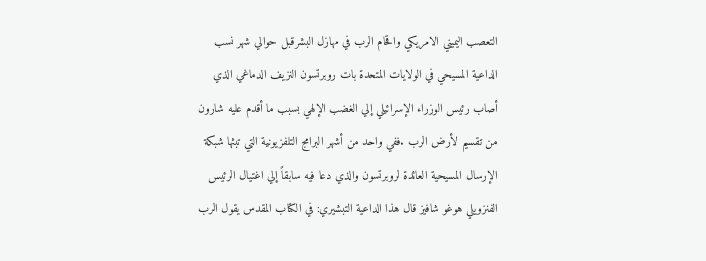التعصب اليميني الامريكي واقحام الرب في مهازل البشرقبل حوالي شهر نسب الداعية المسيحي في الولايات المتحدة بات روبرتسون النزيف الدماغي الذي أصاب رئيس الوزراء الإسرائيلي إلي الغضب الإلهي بسبب ما أقدم عليه شارون من تقسيم لأرض الرب .ففي واحد من أشهر البرامج التلفزيونية التي تبثها شبكة الإرسال المسيحية العائدة لروبرتسون والذي دعا فيه سابقاً إلي اغتيال الرئيس الفنزويلي هوغو شافيز قال هذا الداعية التبشيري: في الكتاب المقدس يقول الرب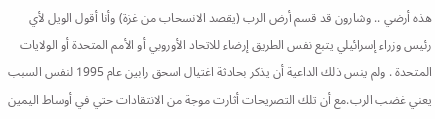هذه أرضي .. وشارون قد قسم أرض الرب (يقصد الانسحاب من غزة) وأنا أقول الويل لأي رئيس وزراء إسرائيلي يتبع نفس الطريق إرضاء للاتحاد الأوروبي أو الأمم المتحدة أو الولايات المتحدة . ولم ينس ذلك الداعية أن يذكر بحادثة اغتيال اسحق رابين عام 1995 لنفس السبب يعني غضب الرب.مع أن تلك التصريحات أثارت موجة من الانتقادات حتي في أوساط اليمين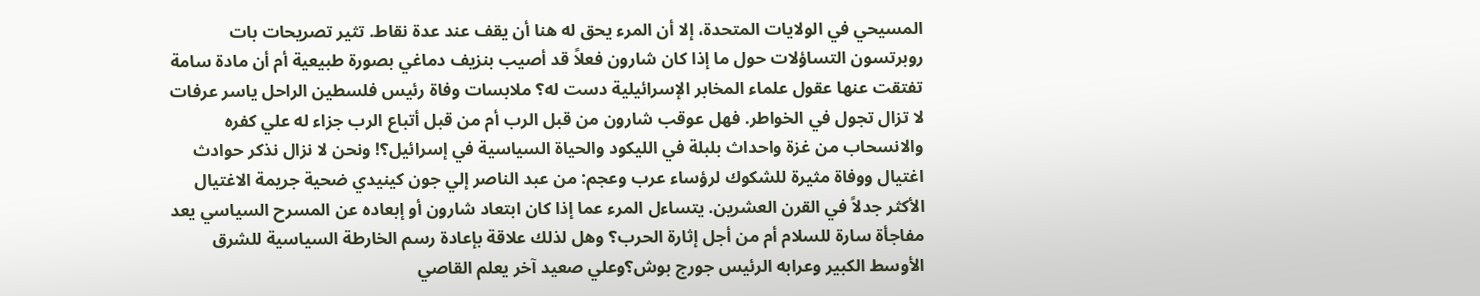المسيحي في الولايات المتحدة، إلا أن المرء يحق له هنا أن يقف عند عدة نقاط. تثير تصريحات بات روبرتسون التساؤلات حول ما إذا كان شارون فعلاً قد أصيب بنزيف دماغي بصورة طبيعية أم أن مادة سامة تفتقت عنها عقول علماء المخابر الإسرائيلية دست له؟ ملابسات وفاة رئيس فلسطين الراحل ياسر عرفات لا تزال تجول في الخواطر. فهل عوقب شارون من قبل الرب أم من قبل أتباع الرب جزاء له علي كفره والانسحاب من غزة واحداث بلبلة في الليكود والحياة السياسية في إسرائيل؟! ونحن لا نزال نذكر حوادث اغتيال ووفاة مثيرة للشكوك لرؤساء عرب وعجم: من عبد الناصر إلي جون كينيدي ضحية جريمة الاغتيال الأكثر جدلاً في القرن العشرين. يتساءل المرء عما إذا كان ابتعاد شارون أو إبعاده عن المسرح السياسي يعد مفاجأة سارة للسلام أم من أجل إثارة الحرب؟ وهل لذلك علاقة بإعادة رسم الخارطة السياسية للشرق الأوسط الكبير وعرابه الرئيس جورج بوش؟وعلي صعيد آخر يعلم القاصي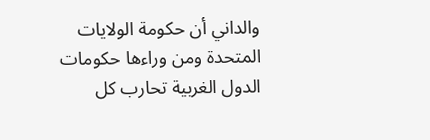والداني أن حكومة الولايات المتحدة ومن وراءها حكومات الدول الغربية تحارب كل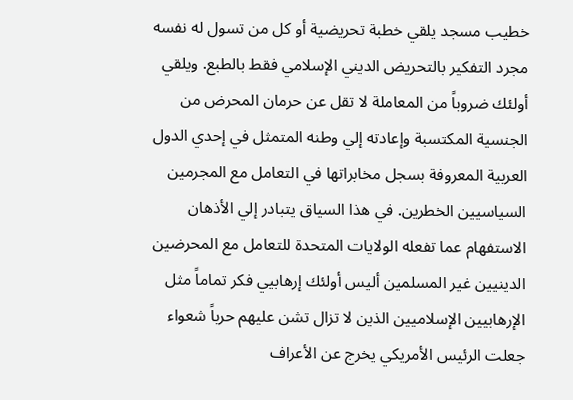خطيب مسجد يلقي خطبة تحريضية أو كل من تسول له نفسه مجرد التفكير بالتحريض الديني الإسلامي فقط بالطبع. ويلقي أولئك ضروباً من المعاملة لا تقل عن حرمان المحرض من الجنسية المكتسبة وإعادته إلي وطنه المتمثل في إحدي الدول العربية المعروفة بسجل مخابراتها في التعامل مع المجرمين السياسيين الخطرين. في هذا السياق يتبادر إلي الأذهان الاستفهام عما تفعله الولايات المتحدة للتعامل مع المحرضين الدينيين غير المسلمين أليس أولئك إرهابيي فكر تماماً مثل الإرهابيين الإسلاميين الذين لا تزال تشن عليهم حرباً شعواء جعلت الرئيس الأمريكي يخرج عن الأعراف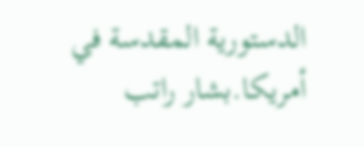الدستورية المقدسة في أمريكا.بشار راتب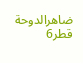ضاهرالدوحة قطر6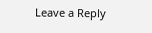Leave a Reply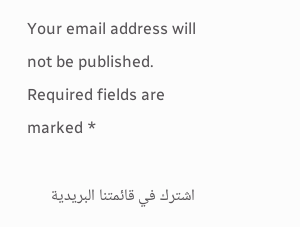Your email address will not be published. Required fields are marked *

اشترك في قائمتنا البريدية